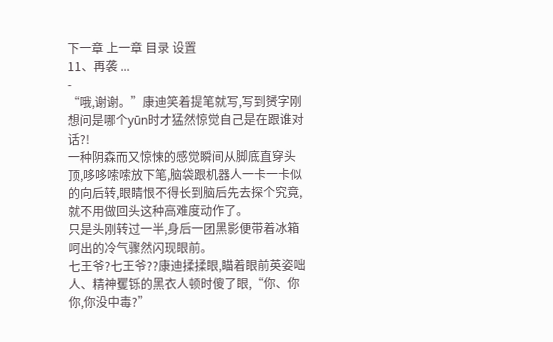下一章 上一章 目录 设置
11、再袭 ...
-
“哦,谢谢。”康迪笑着提笔就写,写到赟字刚想问是哪个yūn时才猛然惊觉自己是在跟谁对话?!
一种阴森而又惊悚的感觉瞬间从脚底直穿头顶,哆哆嗦嗦放下笔,脑袋跟机器人一卡一卡似的向后转,眼睛恨不得长到脑后先去探个究竟,就不用做回头这种高难度动作了。
只是头刚转过一半,身后一团黑影便带着冰箱呵出的冷气骤然闪现眼前。
七王爷?七王爷??康迪揉揉眼,瞄着眼前英姿咄人、精神矍铄的黑衣人顿时傻了眼,“你、你你,你没中毒?”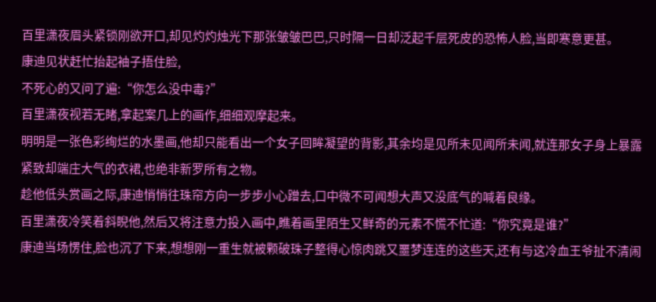百里潇夜眉头紧锁刚欲开口,却见灼灼烛光下那张皱皱巴巴,只时隔一日却泛起千层死皮的恐怖人脸,当即寒意更甚。
康迪见状赶忙抬起袖子捂住脸,
不死心的又问了遍:“你怎么没中毒?”
百里潇夜视若无睹,拿起案几上的画作,细细观摩起来。
明明是一张色彩绚烂的水墨画,他却只能看出一个女子回眸凝望的背影,其余均是见所未见闻所未闻,就连那女子身上暴露紧致却端庄大气的衣裙,也绝非新罗所有之物。
趁他低头赏画之际,康迪悄悄往珠帘方向一步步小心蹭去,口中微不可闻想大声又没底气的喊着良缘。
百里潇夜冷笑着斜睨他,然后又将注意力投入画中,瞧着画里陌生又鲜奇的元素不慌不忙道:“你究竟是谁?”
康迪当场愣住,脸也沉了下来,想想刚一重生就被颗破珠子整得心惊肉跳又噩梦连连的这些天,还有与这冷血王爷扯不清闹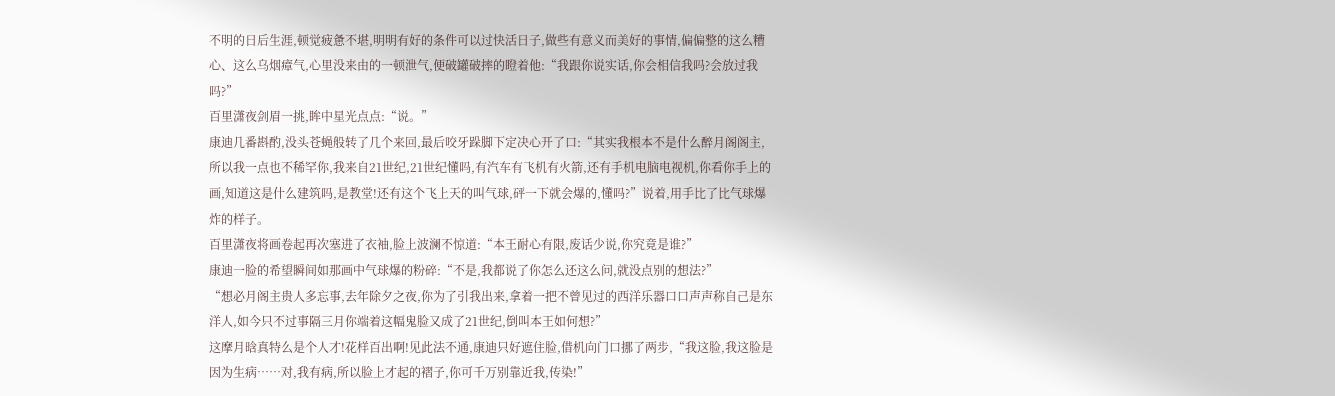不明的日后生涯,顿觉疲惫不堪,明明有好的条件可以过快活日子,做些有意义而美好的事情,偏偏整的这么糟心、这么乌烟瘴气,心里没来由的一顿泄气,便破罐破摔的瞪着他:“我跟你说实话,你会相信我吗?会放过我吗?”
百里潇夜剑眉一挑,眸中星光点点:“说。”
康迪几番斟酌,没头苍蝇般转了几个来回,最后咬牙跺脚下定决心开了口:“其实我根本不是什么醉月阁阁主,所以我一点也不稀罕你,我来自21世纪,21世纪懂吗,有汽车有飞机有火箭,还有手机电脑电视机,你看你手上的画,知道这是什么建筑吗,是教堂!还有这个飞上天的叫气球,砰一下就会爆的,懂吗?”说着,用手比了比气球爆炸的样子。
百里潇夜将画卷起再次塞进了衣袖,脸上波澜不惊道:“本王耐心有限,废话少说,你究竟是谁?”
康迪一脸的希望瞬间如那画中气球爆的粉碎:“不是,我都说了你怎么还这么问,就没点别的想法?”
“想必月阁主贵人多忘事,去年除夕之夜,你为了引我出来,拿着一把不曾见过的西洋乐器口口声声称自己是东洋人,如今只不过事隔三月你端着这幅鬼脸又成了21世纪,倒叫本王如何想?”
这摩月晗真特么是个人才!花样百出啊!见此法不通,康迪只好遮住脸,借机向门口挪了两步,“我这脸,我这脸是因为生病……对,我有病,所以脸上才起的褶子,你可千万别靠近我,传染!”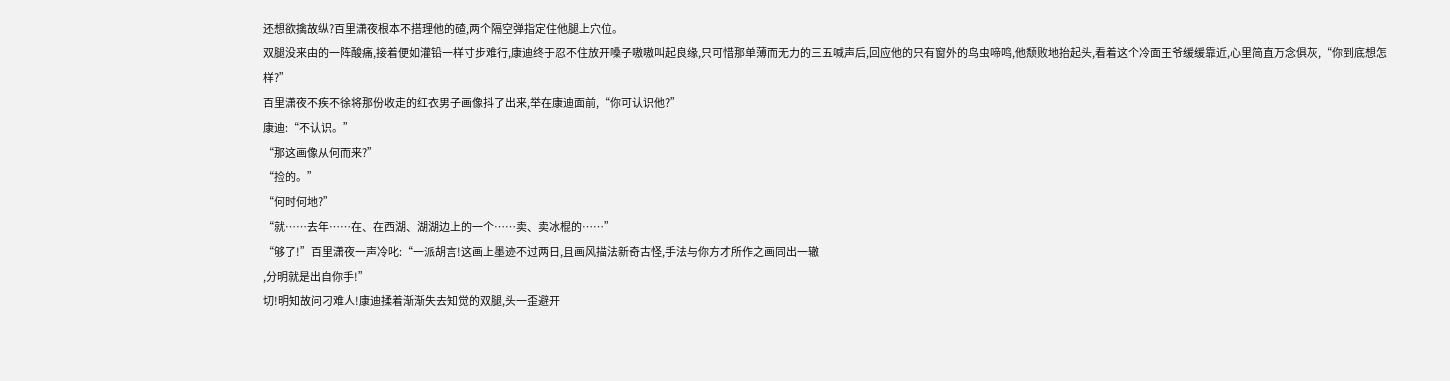还想欲擒故纵?百里潇夜根本不搭理他的碴,两个隔空弹指定住他腿上穴位。
双腿没来由的一阵酸痛,接着便如灌铅一样寸步难行,康迪终于忍不住放开嗓子嗷嗷叫起良缘,只可惜那单薄而无力的三五喊声后,回应他的只有窗外的鸟虫啼鸣,他颓败地抬起头,看着这个冷面王爷缓缓靠近,心里简直万念俱灰,“你到底想怎样?”
百里潇夜不疾不徐将那份收走的红衣男子画像抖了出来,举在康迪面前,“你可认识他?”
康迪:“不认识。”
“那这画像从何而来?”
“捡的。”
“何时何地?”
“就……去年……在、在西湖、湖湖边上的一个……卖、卖冰棍的……”
“够了!”百里潇夜一声冷叱:“一派胡言!这画上墨迹不过两日,且画风描法新奇古怪,手法与你方才所作之画同出一辙
,分明就是出自你手!”
切!明知故问刁难人!康迪揉着渐渐失去知觉的双腿,头一歪避开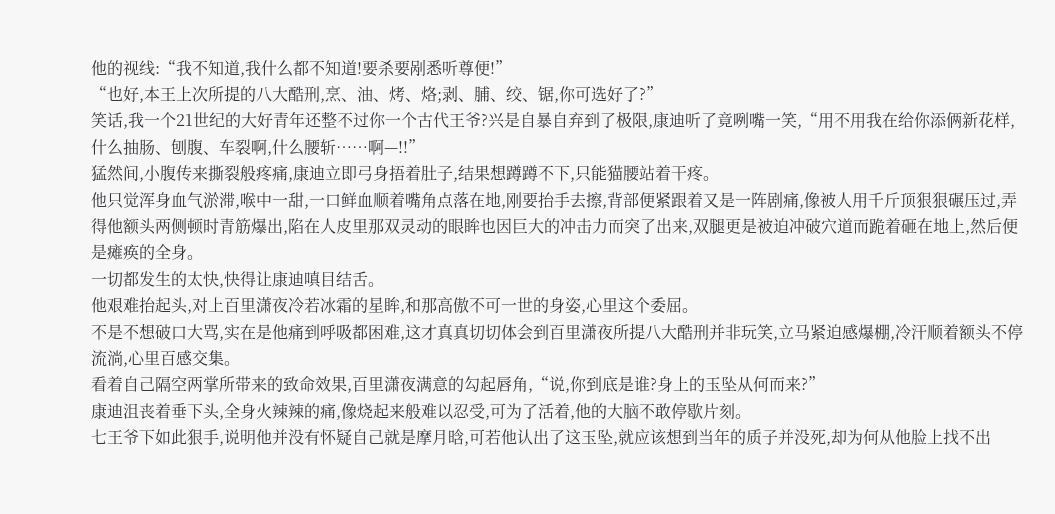他的视线:“我不知道,我什么都不知道!要杀要剐悉听尊便!”
“也好,本王上次所提的八大酷刑,烹、油、烤、烙;剥、脯、绞、锯,你可选好了?”
笑话,我一个21世纪的大好青年还整不过你一个古代王爷?兴是自暴自弃到了极限,康迪听了竟咧嘴一笑,“用不用我在给你添俩新花样,什么抽肠、刨腹、车裂啊,什么腰斩……啊—!!”
猛然间,小腹传来撕裂般疼痛,康迪立即弓身捂着肚子,结果想蹲蹲不下,只能猫腰站着干疼。
他只觉浑身血气淤滞,喉中一甜,一口鲜血顺着嘴角点落在地,刚要抬手去擦,背部便紧跟着又是一阵剧痛,像被人用千斤顶狠狠碾压过,弄得他额头两侧顿时青筋爆出,陷在人皮里那双灵动的眼眸也因巨大的冲击力而突了出来,双腿更是被迫冲破穴道而跪着砸在地上,然后便是瘫痪的全身。
一切都发生的太快,快得让康迪嗔目结舌。
他艰难抬起头,对上百里潇夜冷若冰霜的星眸,和那高傲不可一世的身姿,心里这个委屈。
不是不想破口大骂,实在是他痛到呼吸都困难,这才真真切切体会到百里潇夜所提八大酷刑并非玩笑,立马紧迫感爆棚,冷汗顺着额头不停流淌,心里百感交集。
看着自己隔空两掌所带来的致命效果,百里潇夜满意的勾起唇角,“说,你到底是谁?身上的玉坠从何而来?”
康迪沮丧着垂下头,全身火辣辣的痛,像烧起来般难以忍受,可为了活着,他的大脑不敢停歇片刻。
七王爷下如此狠手,说明他并没有怀疑自己就是摩月晗,可若他认出了这玉坠,就应该想到当年的质子并没死,却为何从他脸上找不出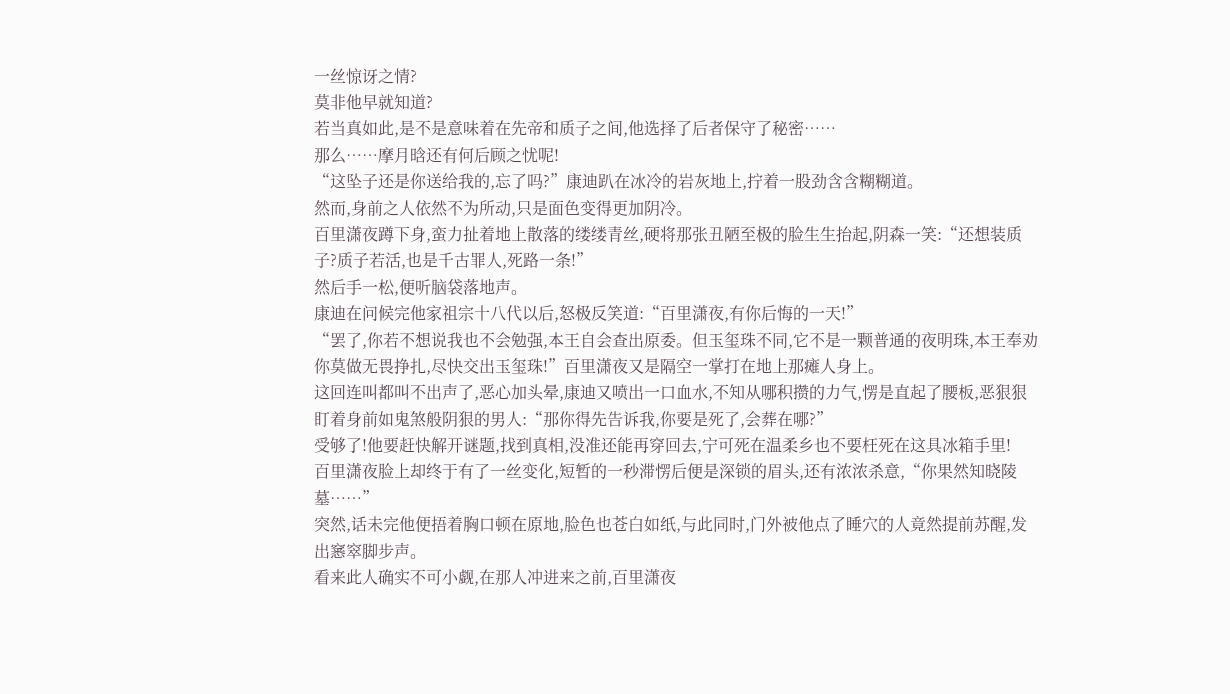一丝惊讶之情?
莫非他早就知道?
若当真如此,是不是意味着在先帝和质子之间,他选择了后者保守了秘密……
那么……摩月晗还有何后顾之忧呢!
“这坠子还是你送给我的,忘了吗?”康迪趴在冰冷的岩灰地上,拧着一股劲含含糊糊道。
然而,身前之人依然不为所动,只是面色变得更加阴冷。
百里潇夜蹲下身,蛮力扯着地上散落的缕缕青丝,硬将那张丑陋至极的脸生生抬起,阴森一笑:“还想装质子?质子若活,也是千古罪人,死路一条!”
然后手一松,便听脑袋落地声。
康迪在问候完他家祖宗十八代以后,怒极反笑道:“百里潇夜,有你后悔的一天!”
“罢了,你若不想说我也不会勉强,本王自会查出原委。但玉玺珠不同,它不是一颗普通的夜明珠,本王奉劝你莫做无畏挣扎,尽快交出玉玺珠!”百里潇夜又是隔空一掌打在地上那瘫人身上。
这回连叫都叫不出声了,恶心加头晕,康迪又喷出一口血水,不知从哪积攒的力气,愣是直起了腰板,恶狠狠盯着身前如鬼煞般阴狠的男人:“那你得先告诉我,你要是死了,会葬在哪?”
受够了!他要赶快解开谜题,找到真相,没准还能再穿回去,宁可死在温柔乡也不要枉死在这具冰箱手里!
百里潇夜脸上却终于有了一丝变化,短暂的一秒滞愣后便是深锁的眉头,还有浓浓杀意,“你果然知晓陵墓……”
突然,话未完他便捂着胸口顿在原地,脸色也苍白如纸,与此同时,门外被他点了睡穴的人竟然提前苏醒,发出窸窣脚步声。
看来此人确实不可小觑,在那人冲进来之前,百里潇夜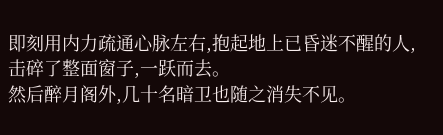即刻用内力疏通心脉左右,抱起地上已昏迷不醒的人,击碎了整面窗子,一跃而去。
然后醉月阁外,几十名暗卫也随之消失不见。